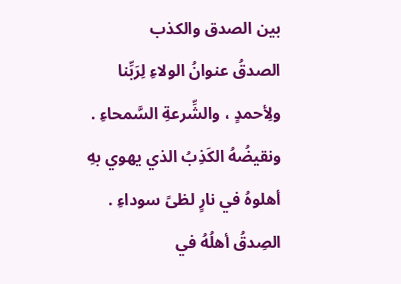بين الصدق والكذب
الصدقُ عنوانُ الولاءِ لِرَبِّنا
ولِأحمدٍ ، والشِّرعةِ السَّمحاءِ .
ونقيضُهُ الكَذِبُ الذي يهوي بهِ
أهلوهُ في نارٍ لظىً سوداءِ .
الصِدقُ أهلُهُ في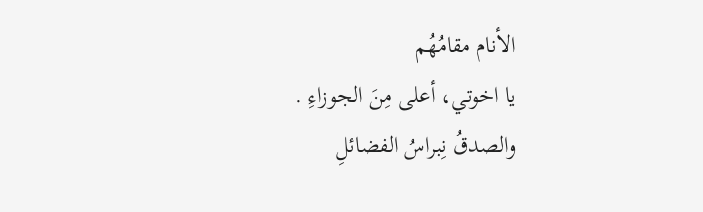الأنام مقامُهُم
يا اخوتي، أعلى مِنَ الجوزاءِ .
والصدقُ نِبراسُ الفضائلِ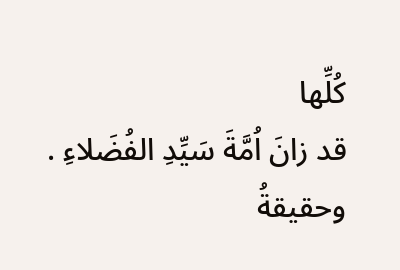كُلِّها
قد زانَ اُمَّةَ سَيِّدِ الفُضَلاءِ .
وحقيقةُ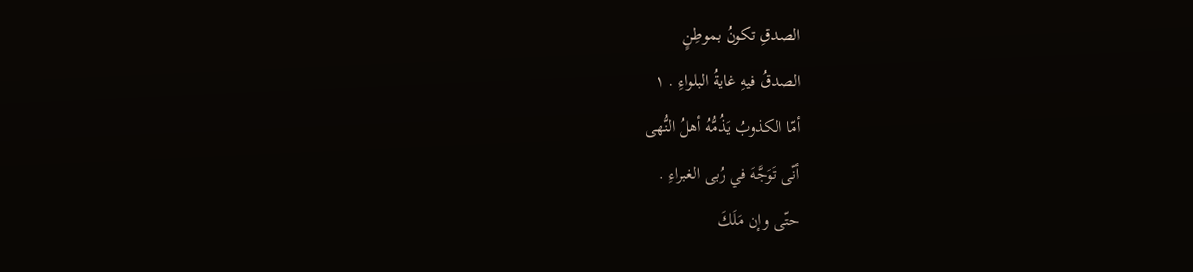الصدقِ تكونُ بموطِنٍ
الصدقُ فيهِ غايةُ البلواءِ . ١
أمّا الكذوبُ يَذُمُّهُ أهلُ النُّهى
أنّى تَوَجَّهَ في رُبى الغبراءِ .
حتّى وإن مَلَكَ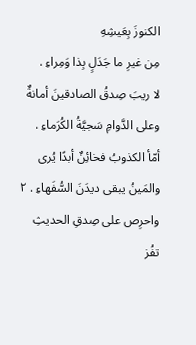الكنوزَ بِعَيشِهِ
مِن غيرِ ما جَدَلٍ بِذا وَمِراءِ .
لا ريبَ صِدقُ الصادقينَ أمانةٌ
وعلى الدَّوامِ سَجيَّةُ الكُرَماءِ .
أمّأ الكذوبُ فخائِنٌ أبدًا يُرى
والمَينُ يبقى ديدَنَ السُّفَهاءِ . ٢
واحرِص على صِدقِ الحديثِ تفُز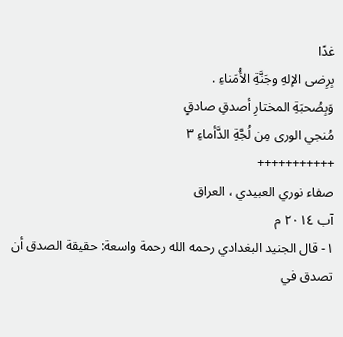غدًا
بِرِضى الإلهِ وجَنَّةِ الأُمَناءِ .
وَبِصُحبَةِ المختارِ أصدقِ صادقٍ
مُنجي الورى مِن لُجَّةِ الدَّأماءِ ٣
+++++++++++
صفاء نوري العبيدي ، العراق
آب ٢٠١٤ م
١- قال الجنيد البغدادي رحمه الله رحمة واسعة: حقيقة الصدق أن تصدق في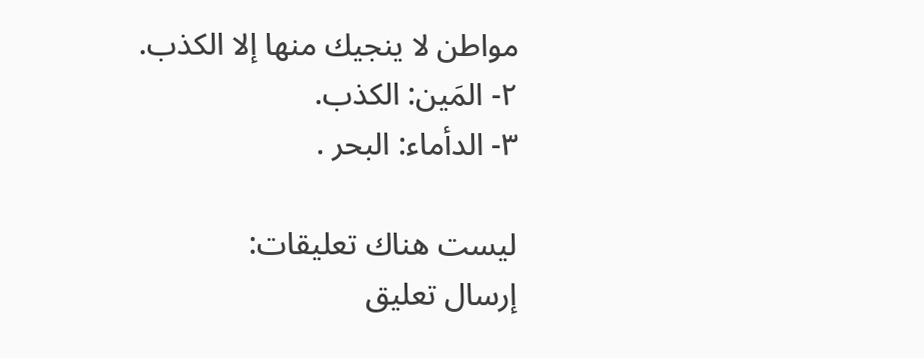مواطن لا ينجيك منها إلا الكذب.
٢- المَين: الكذب.
٣- الدأماء: البحر .

ليست هناك تعليقات:
إرسال تعليق